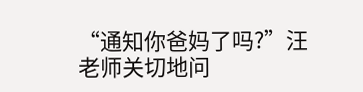“通知你爸妈了吗?”汪老师关切地问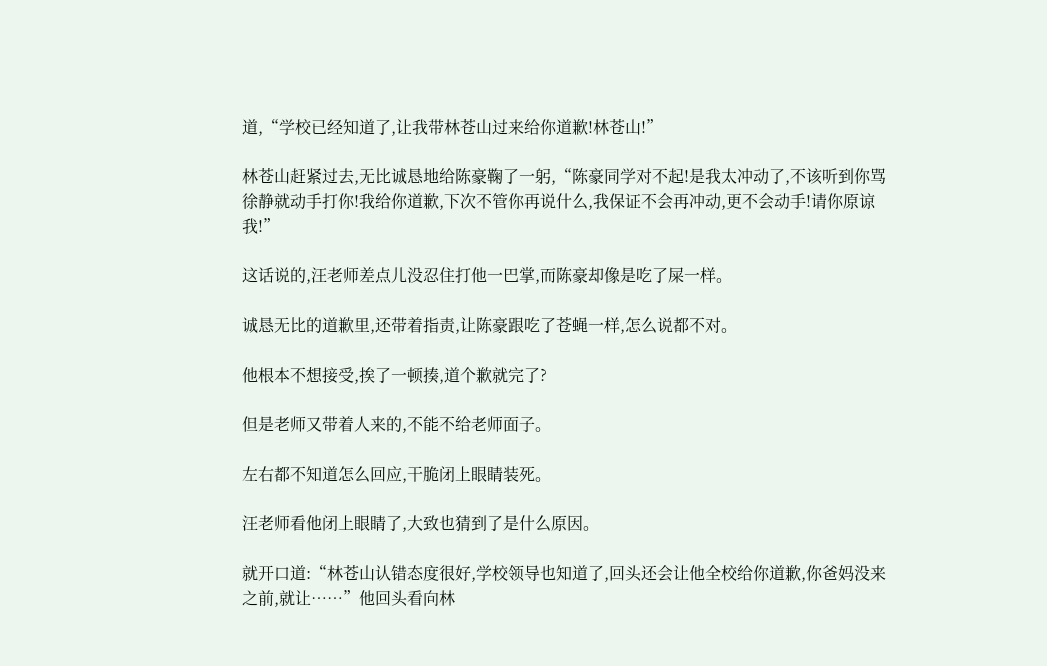道,“学校已经知道了,让我带林苍山过来给你道歉!林苍山!”

林苍山赶紧过去,无比诚恳地给陈豪鞠了一躬,“陈豪同学对不起!是我太冲动了,不该听到你骂徐静就动手打你!我给你道歉,下次不管你再说什么,我保证不会再冲动,更不会动手!请你原谅我!”

这话说的,汪老师差点儿没忍住打他一巴掌,而陈豪却像是吃了屎一样。

诚恳无比的道歉里,还带着指责,让陈豪跟吃了苍蝇一样,怎么说都不对。

他根本不想接受,挨了一顿揍,道个歉就完了?

但是老师又带着人来的,不能不给老师面子。

左右都不知道怎么回应,干脆闭上眼睛装死。

汪老师看他闭上眼睛了,大致也猜到了是什么原因。

就开口道:“林苍山认错态度很好,学校领导也知道了,回头还会让他全校给你道歉,你爸妈没来之前,就让……”他回头看向林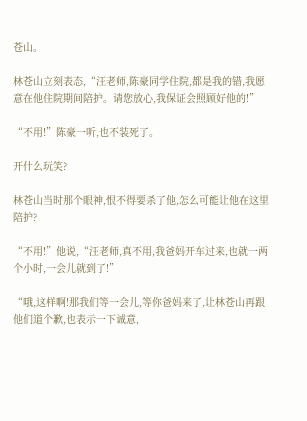苍山。

林苍山立刻表态,“汪老师,陈豪同学住院,都是我的错,我愿意在他住院期间陪护。请您放心,我保证会照顾好他的!”

“不用!”陈豪一听,也不装死了。

开什么玩笑?

林苍山当时那个眼神,恨不得要杀了他,怎么可能让他在这里陪护?

“不用!”他说,“汪老师,真不用,我爸妈开车过来,也就一两个小时,一会儿就到了!”

“哦,这样啊!那我们等一会儿,等你爸妈来了,让林苍山再跟他们道个歉,也表示一下诚意,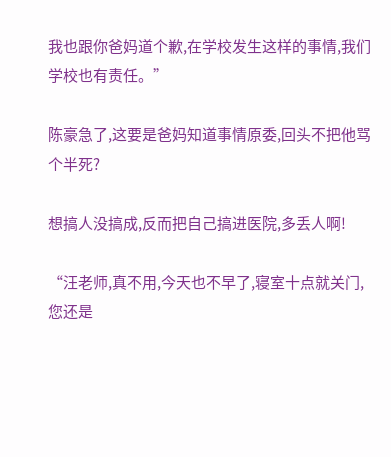我也跟你爸妈道个歉,在学校发生这样的事情,我们学校也有责任。”

陈豪急了,这要是爸妈知道事情原委,回头不把他骂个半死?

想搞人没搞成,反而把自己搞进医院,多丢人啊!

“汪老师,真不用,今天也不早了,寝室十点就关门,您还是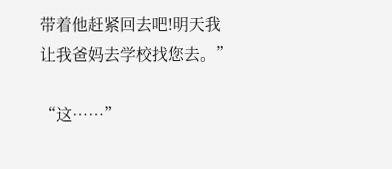带着他赶紧回去吧!明天我让我爸妈去学校找您去。”

“这……”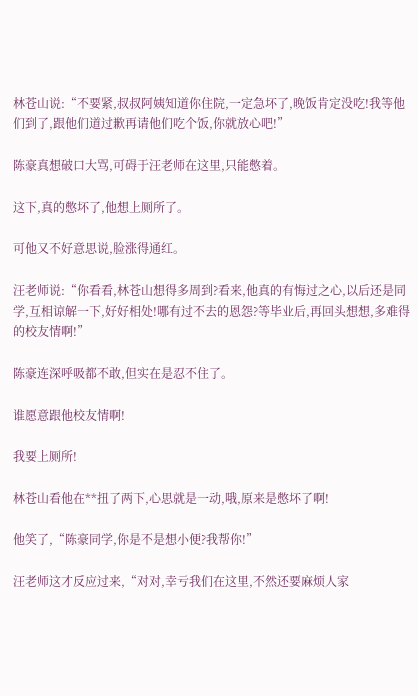林苍山说:“不要紧,叔叔阿姨知道你住院,一定急坏了,晚饭肯定没吃!我等他们到了,跟他们道过歉再请他们吃个饭,你就放心吧!”

陈豪真想破口大骂,可碍于汪老师在这里,只能憋着。

这下,真的憋坏了,他想上厕所了。

可他又不好意思说,脸涨得通红。

汪老师说:“你看看,林苍山想得多周到?看来,他真的有悔过之心,以后还是同学,互相谅解一下,好好相处!哪有过不去的恩怨?等毕业后,再回头想想,多难得的校友情啊!”

陈豪连深呼吸都不敢,但实在是忍不住了。

谁愿意跟他校友情啊!

我要上厕所!

林苍山看他在**扭了两下,心思就是一动,哦,原来是憋坏了啊!

他笑了,“陈豪同学,你是不是想小便?我帮你!”

汪老师这才反应过来,“对对,幸亏我们在这里,不然还要麻烦人家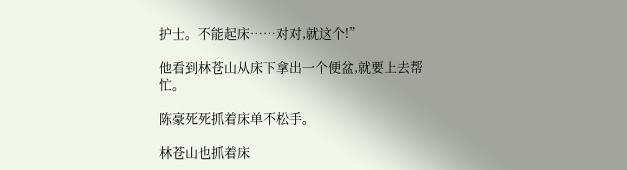护士。不能起床……对对,就这个!”

他看到林苍山从床下拿出一个便盆,就要上去帮忙。

陈豪死死抓着床单不松手。

林苍山也抓着床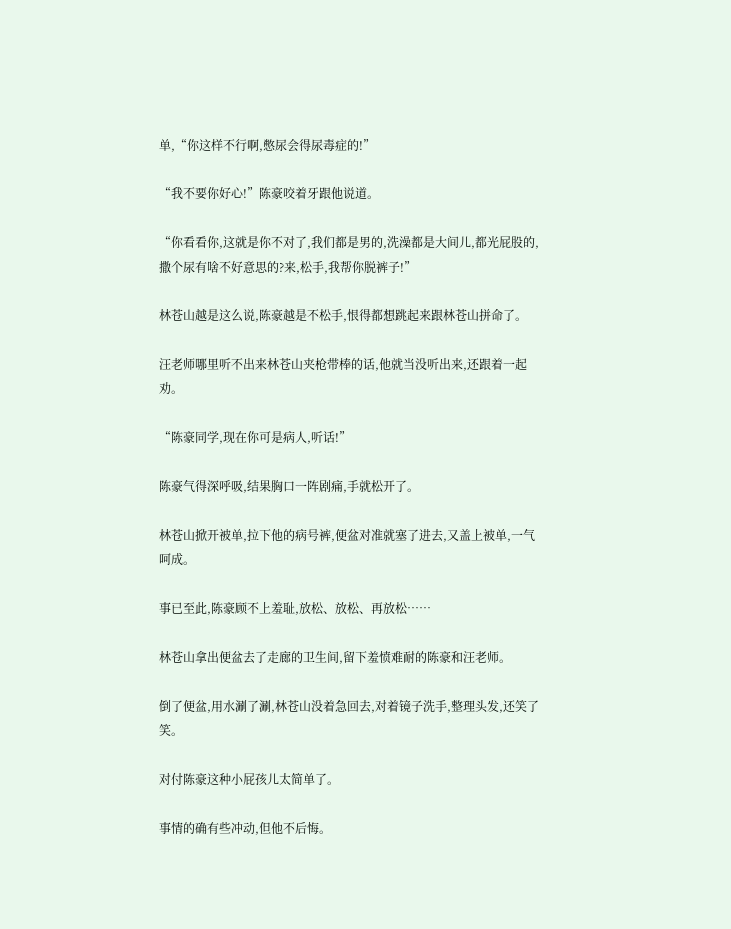单,“你这样不行啊,憋尿会得尿毒症的!”

“我不要你好心!”陈豪咬着牙跟他说道。

“你看看你,这就是你不对了,我们都是男的,洗澡都是大间儿,都光屁股的,撒个尿有啥不好意思的?来,松手,我帮你脱裤子!”

林苍山越是这么说,陈豪越是不松手,恨得都想跳起来跟林苍山拼命了。

汪老师哪里听不出来林苍山夹枪带棒的话,他就当没听出来,还跟着一起劝。

“陈豪同学,现在你可是病人,听话!”

陈豪气得深呼吸,结果胸口一阵剧痛,手就松开了。

林苍山掀开被单,拉下他的病号裤,便盆对准就塞了进去,又盖上被单,一气呵成。

事已至此,陈豪顾不上羞耻,放松、放松、再放松……

林苍山拿出便盆去了走廊的卫生间,留下羞愤难耐的陈豪和汪老师。

倒了便盆,用水涮了涮,林苍山没着急回去,对着镜子洗手,整理头发,还笑了笑。

对付陈豪这种小屁孩儿太简单了。

事情的确有些冲动,但他不后悔。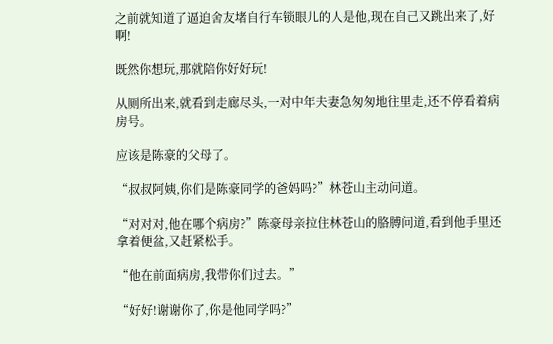之前就知道了逼迫舍友堵自行车锁眼儿的人是他,现在自己又跳出来了,好啊!

既然你想玩,那就陪你好好玩!

从厕所出来,就看到走廊尽头,一对中年夫妻急匆匆地往里走,还不停看着病房号。

应该是陈豪的父母了。

“叔叔阿姨,你们是陈豪同学的爸妈吗?”林苍山主动问道。

“对对对,他在哪个病房?”陈豪母亲拉住林苍山的胳膊问道,看到他手里还拿着便盆,又赶紧松手。

“他在前面病房,我带你们过去。”

“好好!谢谢你了,你是他同学吗?”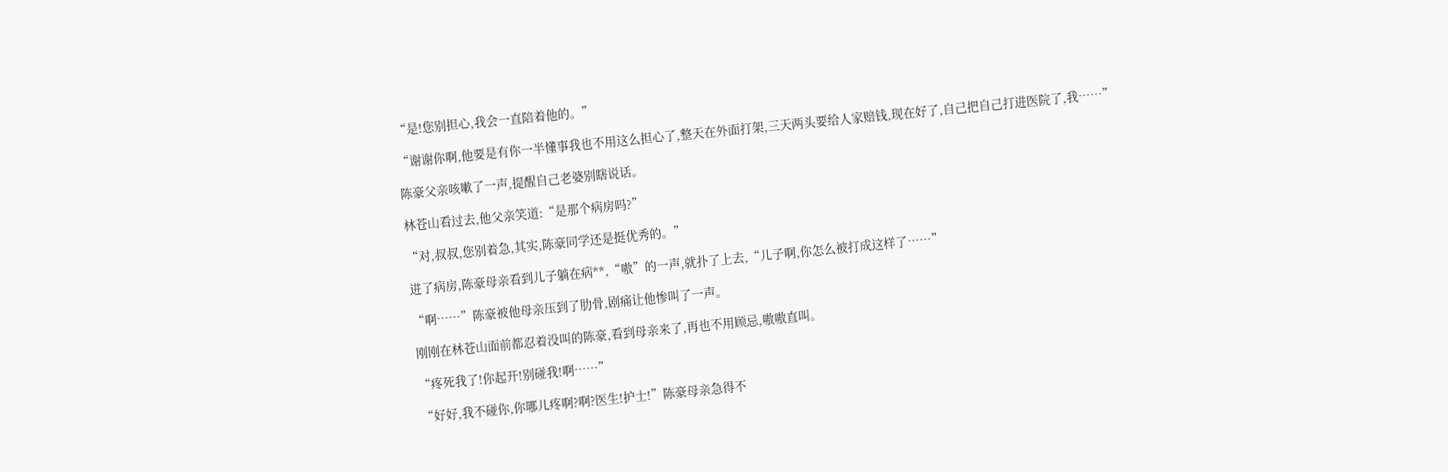“是!您别担心,我会一直陪着他的。”

“谢谢你啊,他要是有你一半懂事我也不用这么担心了,整天在外面打架,三天两头要给人家赔钱,现在好了,自己把自己打进医院了,我……”

陈豪父亲咳嗽了一声,提醒自己老婆别瞎说话。

林苍山看过去,他父亲笑道:“是那个病房吗?”

“对,叔叔,您别着急,其实,陈豪同学还是挺优秀的。”

进了病房,陈豪母亲看到儿子躺在病**,“嗷”的一声,就扑了上去,“儿子啊,你怎么被打成这样了……”

“啊……”陈豪被他母亲压到了肋骨,剧痛让他惨叫了一声。

刚刚在林苍山面前都忍着没叫的陈豪,看到母亲来了,再也不用顾忌,嗷嗷直叫。

“疼死我了!你起开!别碰我!啊……”

“好好,我不碰你,你哪儿疼啊?啊?医生!护士!”陈豪母亲急得不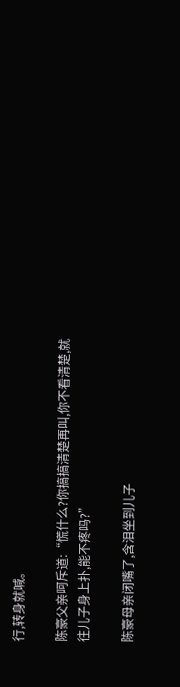行,转身就喊。

陈豪父亲呵斥道:“慌什么?你搞搞清楚再叫,你不看清楚,就往儿子身上扑,能不疼吗?”

陈豪母亲闭嘴了,含泪坐到儿子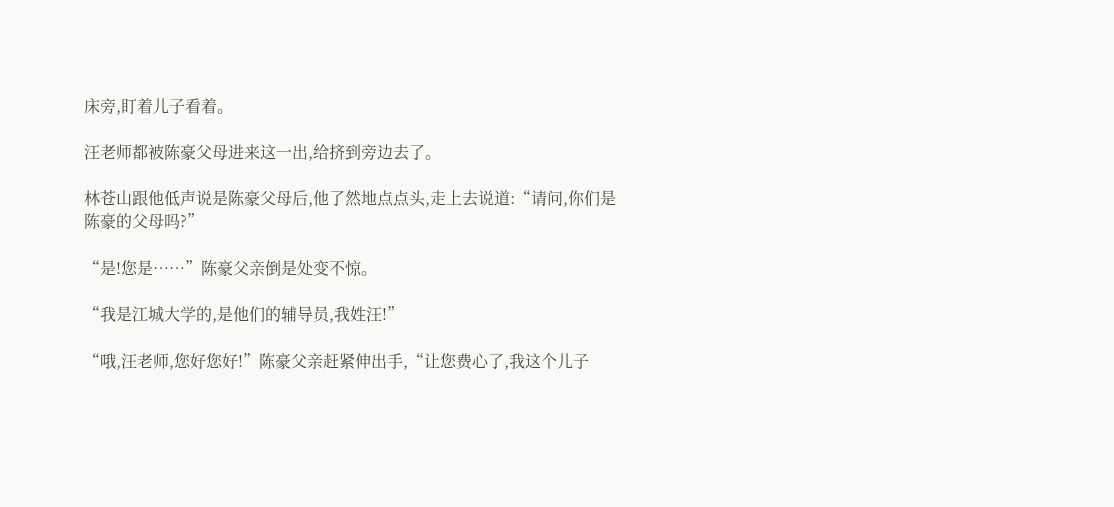床旁,盯着儿子看着。

汪老师都被陈豪父母进来这一出,给挤到旁边去了。

林苍山跟他低声说是陈豪父母后,他了然地点点头,走上去说道:“请问,你们是陈豪的父母吗?”

“是!您是……”陈豪父亲倒是处变不惊。

“我是江城大学的,是他们的辅导员,我姓汪!”

“哦,汪老师,您好您好!”陈豪父亲赶紧伸出手,“让您费心了,我这个儿子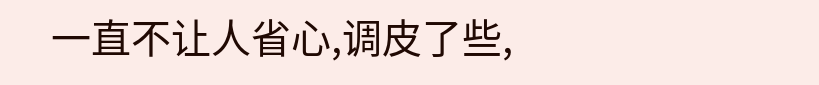一直不让人省心,调皮了些,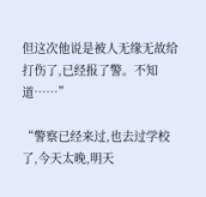但这次他说是被人无缘无故给打伤了,已经报了警。不知道……”

“警察已经来过,也去过学校了,今天太晚,明天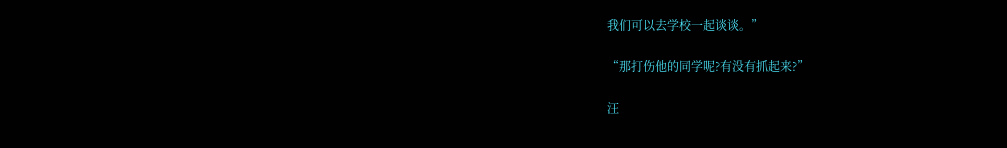我们可以去学校一起谈谈。”

“那打伤他的同学呢?有没有抓起来?”

汪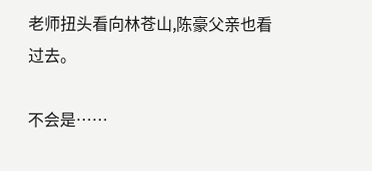老师扭头看向林苍山,陈豪父亲也看过去。

不会是……